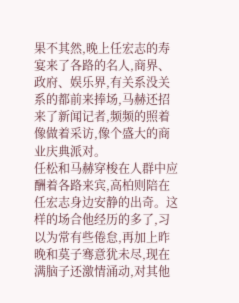果不其然,晚上任宏志的寿宴来了各路的名人,商界、政府、娱乐界,有关系没关系的都前来捧场,马赫还招来了新闻记者,频频的照着像做着采访,像个盛大的商业庆典派对。
任松和马赫穿梭在人群中应酬着各路来宾,高柏则陪在任宏志身边安静的出奇。这样的场合他经历的多了,习以为常有些倦怠,再加上昨晚和莫子骞意犹未尽,现在满脑子还激情涌动,对其他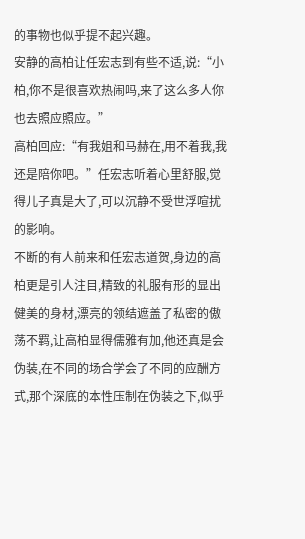的事物也似乎提不起兴趣。
安静的高柏让任宏志到有些不适,说:“小柏,你不是很喜欢热闹吗,来了这么多人你也去照应照应。”
高柏回应:“有我姐和马赫在,用不着我,我还是陪你吧。”任宏志听着心里舒服,觉得儿子真是大了,可以沉静不受世浮喧扰的影响。
不断的有人前来和任宏志道贺,身边的高柏更是引人注目,精致的礼服有形的显出健美的身材,漂亮的领结遮盖了私密的傲荡不羁,让高柏显得儒雅有加,他还真是会伪装,在不同的场合学会了不同的应酬方式,那个深底的本性压制在伪装之下,似乎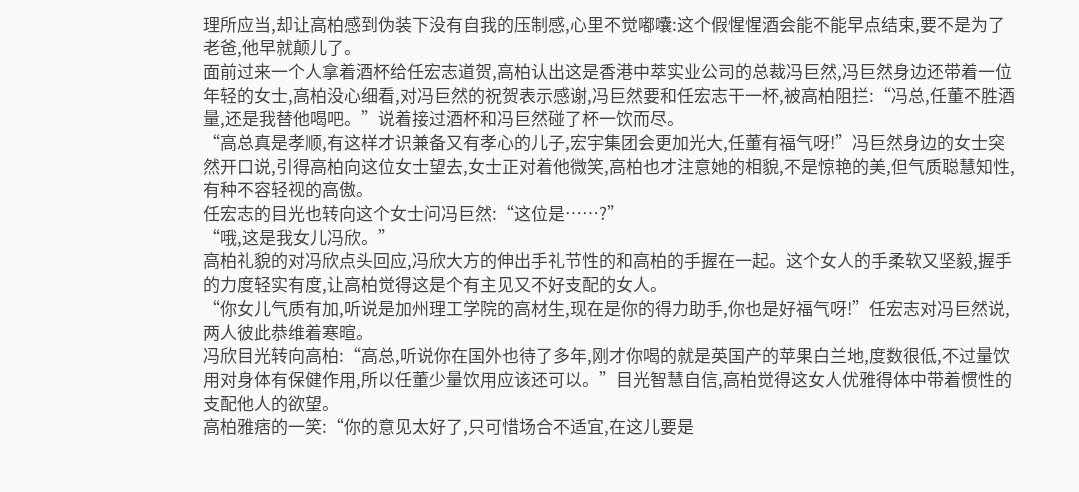理所应当,却让高柏感到伪装下没有自我的压制感,心里不觉嘟囔:这个假惺惺酒会能不能早点结束,要不是为了老爸,他早就颠儿了。
面前过来一个人拿着酒杯给任宏志道贺,高柏认出这是香港中萃实业公司的总裁冯巨然,冯巨然身边还带着一位年轻的女士,高柏没心细看,对冯巨然的祝贺表示感谢,冯巨然要和任宏志干一杯,被高柏阻拦:“冯总,任董不胜酒量,还是我替他喝吧。”说着接过酒杯和冯巨然碰了杯一饮而尽。
“高总真是孝顺,有这样才识兼备又有孝心的儿子,宏宇集团会更加光大,任董有福气呀!”冯巨然身边的女士突然开口说,引得高柏向这位女士望去,女士正对着他微笑,高柏也才注意她的相貌,不是惊艳的美,但气质聪慧知性,有种不容轻视的高傲。
任宏志的目光也转向这个女士问冯巨然:“这位是……?”
“哦,这是我女儿冯欣。”
高柏礼貌的对冯欣点头回应,冯欣大方的伸出手礼节性的和高柏的手握在一起。这个女人的手柔软又坚毅,握手的力度轻实有度,让高柏觉得这是个有主见又不好支配的女人。
“你女儿气质有加,听说是加州理工学院的高材生,现在是你的得力助手,你也是好福气呀!”任宏志对冯巨然说,两人彼此恭维着寒暄。
冯欣目光转向高柏:“高总,听说你在国外也待了多年,刚才你喝的就是英国产的苹果白兰地,度数很低,不过量饮用对身体有保健作用,所以任董少量饮用应该还可以。”目光智慧自信,高柏觉得这女人优雅得体中带着惯性的支配他人的欲望。
高柏雅痞的一笑:“你的意见太好了,只可惜场合不适宜,在这儿要是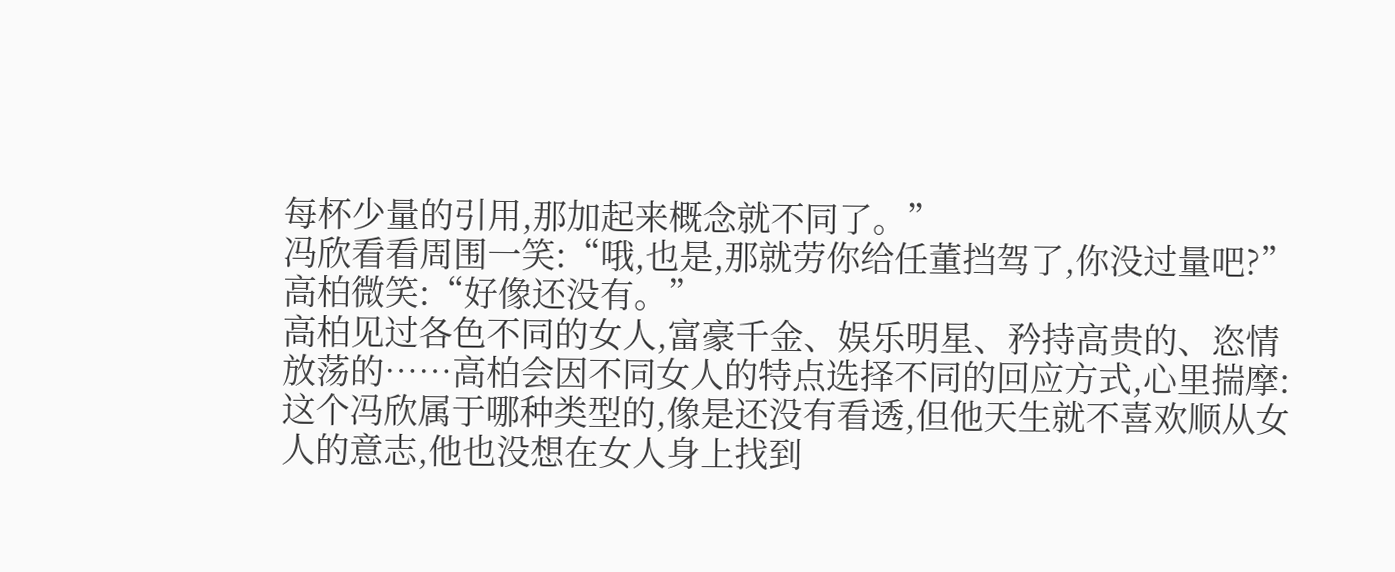每杯少量的引用,那加起来概念就不同了。”
冯欣看看周围一笑:“哦,也是,那就劳你给任董挡驾了,你没过量吧?”
高柏微笑:“好像还没有。”
高柏见过各色不同的女人,富豪千金、娱乐明星、矜持高贵的、恣情放荡的……高柏会因不同女人的特点选择不同的回应方式,心里揣摩:这个冯欣属于哪种类型的,像是还没有看透,但他天生就不喜欢顺从女人的意志,他也没想在女人身上找到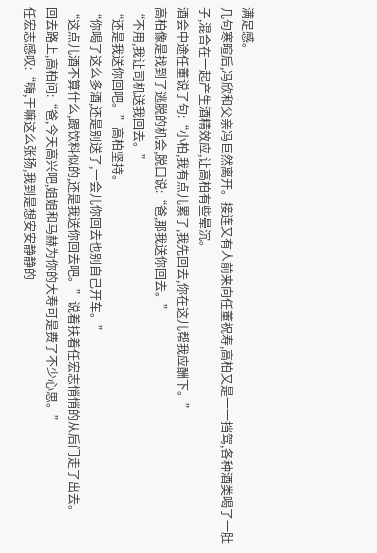满足感。
几句寒暄后,冯欣和父亲冯巨然离开。接连又有人前来向任董祝寿,高柏又是一一挡驾,各种酒类喝了一肚子,混合在一起产生酒精效应,让高柏有些晕沉。
酒会中途任董说了句:“小柏,我有点儿累了,我先回去,你在这儿帮我应酬下。”
高柏像是找到了逃脱的机会,脱口说:“爸,那我送你回去。”
“不用,我让司机送我回去。”
“还是我送你回吧。”高柏坚持。
“你喝了这么多酒,还是别送了,一会儿你回去也别自己开车。”
“这点儿酒不算什么,跟饮料似的,还是我送你回去吧。”说着扶着任宏志悄悄的从后门走了出去。
回去路上,高柏问:“爸,今天高兴吧,姐姐和马赫为你的大寿可是费了不少心思。”
任宏志感叹:“嗨,干嘛这么张扬,我到是想安安静静的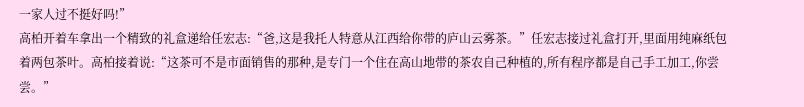一家人过不挺好吗!”
高柏开着车拿出一个精致的礼盒递给任宏志:“爸,这是我托人特意从江西给你带的庐山云雾茶。”任宏志接过礼盒打开,里面用纯麻纸包着两包茶叶。高柏接着说:“这茶可不是市面销售的那种,是专门一个住在高山地带的茶农自己种植的,所有程序都是自己手工加工,你尝尝。”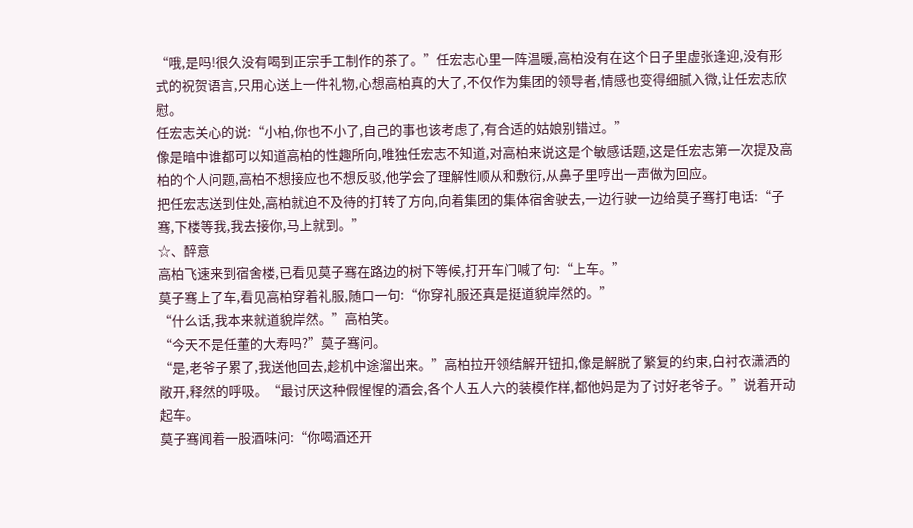“哦,是吗!很久没有喝到正宗手工制作的茶了。”任宏志心里一阵温暖,高柏没有在这个日子里虚张逢迎,没有形式的祝贺语言,只用心送上一件礼物,心想高柏真的大了,不仅作为集团的领导者,情感也变得细腻入微,让任宏志欣慰。
任宏志关心的说:“小柏,你也不小了,自己的事也该考虑了,有合适的姑娘别错过。”
像是暗中谁都可以知道高柏的性趣所向,唯独任宏志不知道,对高柏来说这是个敏感话题,这是任宏志第一次提及高柏的个人问题,高柏不想接应也不想反驳,他学会了理解性顺从和敷衍,从鼻子里哼出一声做为回应。
把任宏志送到住处,高柏就迫不及待的打转了方向,向着集团的集体宿舍驶去,一边行驶一边给莫子骞打电话:“子骞,下楼等我,我去接你,马上就到。”
☆、醉意
高柏飞速来到宿舍楼,已看见莫子骞在路边的树下等候,打开车门喊了句:“上车。”
莫子骞上了车,看见高柏穿着礼服,随口一句:“你穿礼服还真是挺道貌岸然的。”
“什么话,我本来就道貌岸然。”高柏笑。
“今天不是任董的大寿吗?”莫子骞问。
“是,老爷子累了,我送他回去,趁机中途溜出来。”高柏拉开领结解开钮扣,像是解脱了繁复的约束,白衬衣潇洒的敞开,释然的呼吸。“最讨厌这种假惺惺的酒会,各个人五人六的装模作样,都他妈是为了讨好老爷子。”说着开动起车。
莫子骞闻着一股酒味问:“你喝酒还开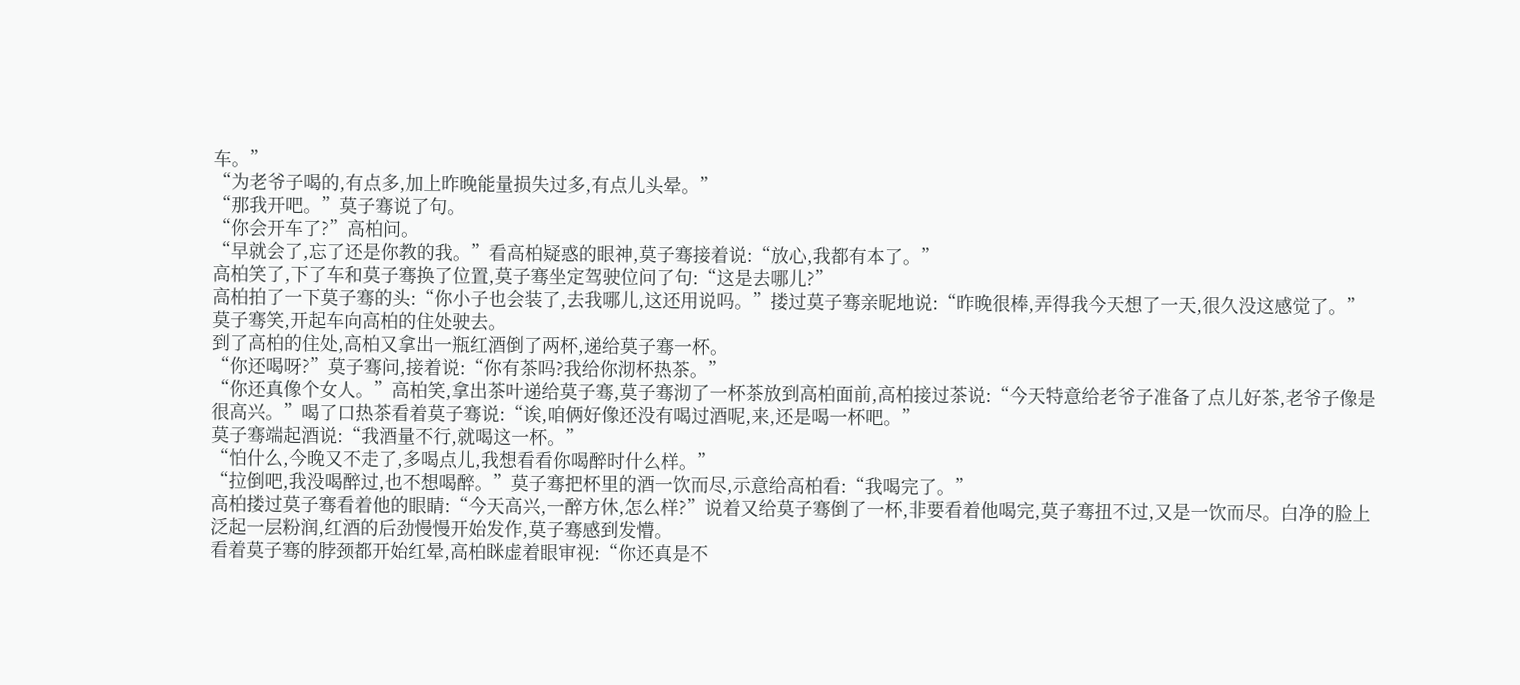车。”
“为老爷子喝的,有点多,加上昨晚能量损失过多,有点儿头晕。”
“那我开吧。”莫子骞说了句。
“你会开车了?”高柏问。
“早就会了,忘了还是你教的我。”看高柏疑惑的眼神,莫子骞接着说:“放心,我都有本了。”
高柏笑了,下了车和莫子骞换了位置,莫子骞坐定驾驶位问了句:“这是去哪儿?”
高柏拍了一下莫子骞的头:“你小子也会装了,去我哪儿,这还用说吗。”搂过莫子骞亲昵地说:“昨晚很棒,弄得我今天想了一天,很久没这感觉了。”
莫子骞笑,开起车向高柏的住处驶去。
到了高柏的住处,高柏又拿出一瓶红酒倒了两杯,递给莫子骞一杯。
“你还喝呀?”莫子骞问,接着说:“你有茶吗?我给你沏杯热茶。”
“你还真像个女人。”高柏笑,拿出茶叶递给莫子骞,莫子骞沏了一杯茶放到高柏面前,高柏接过茶说:“今天特意给老爷子准备了点儿好茶,老爷子像是很高兴。”喝了口热茶看着莫子骞说:“诶,咱俩好像还没有喝过酒呢,来,还是喝一杯吧。”
莫子骞端起酒说:“我酒量不行,就喝这一杯。”
“怕什么,今晚又不走了,多喝点儿,我想看看你喝醉时什么样。”
“拉倒吧,我没喝醉过,也不想喝醉。”莫子骞把杯里的酒一饮而尽,示意给高柏看:“我喝完了。”
高柏搂过莫子骞看着他的眼睛:“今天高兴,一醉方休,怎么样?”说着又给莫子骞倒了一杯,非要看着他喝完,莫子骞扭不过,又是一饮而尽。白净的脸上泛起一层粉润,红酒的后劲慢慢开始发作,莫子骞感到发懵。
看着莫子骞的脖颈都开始红晕,高柏眯虚着眼审视:“你还真是不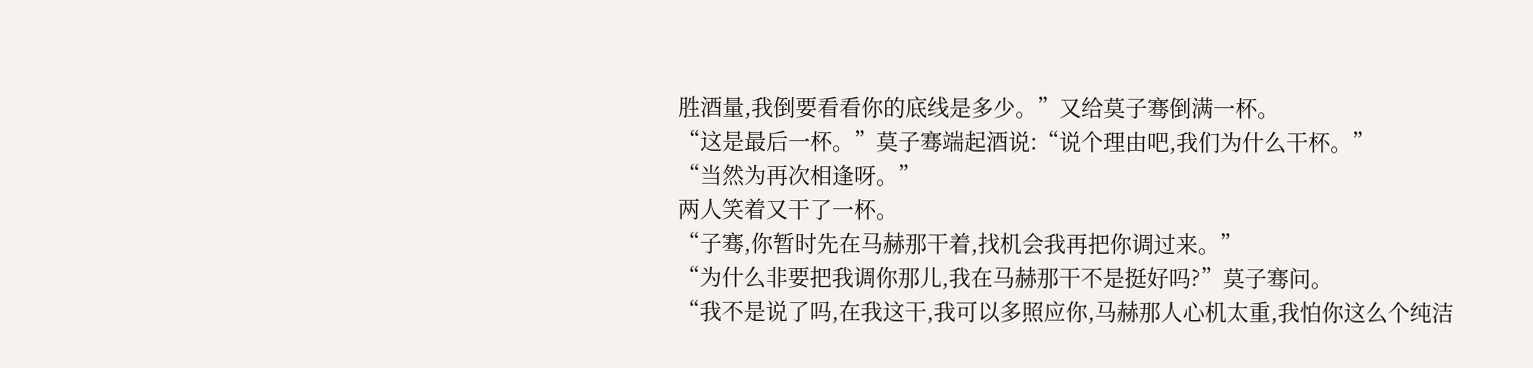胜酒量,我倒要看看你的底线是多少。”又给莫子骞倒满一杯。
“这是最后一杯。”莫子骞端起酒说:“说个理由吧,我们为什么干杯。”
“当然为再次相逢呀。”
两人笑着又干了一杯。
“子骞,你暂时先在马赫那干着,找机会我再把你调过来。”
“为什么非要把我调你那儿,我在马赫那干不是挺好吗?”莫子骞问。
“我不是说了吗,在我这干,我可以多照应你,马赫那人心机太重,我怕你这么个纯洁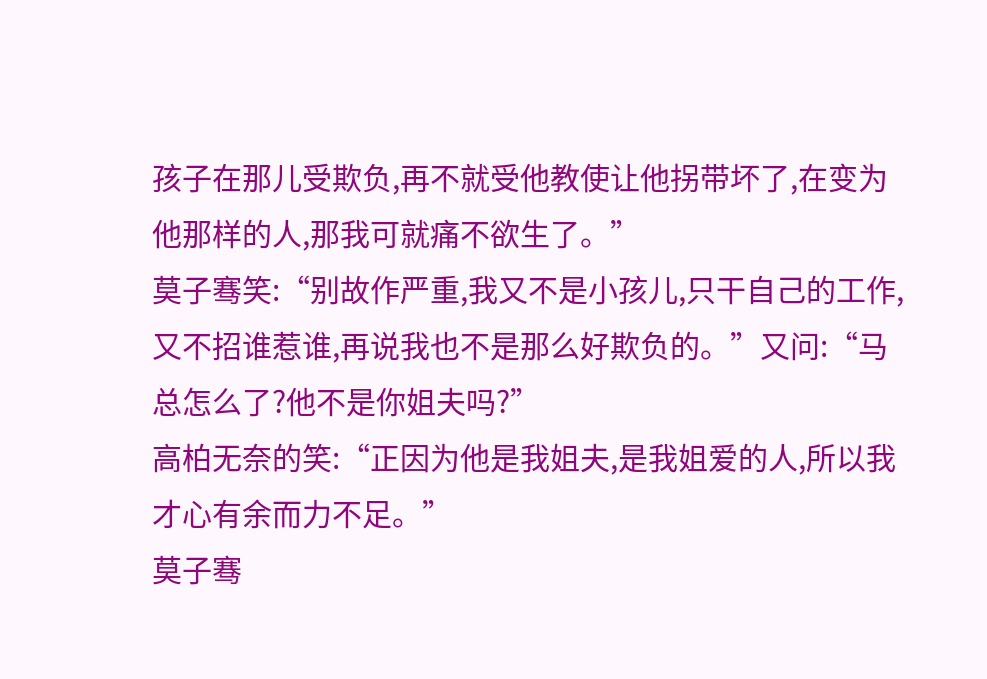孩子在那儿受欺负,再不就受他教使让他拐带坏了,在变为他那样的人,那我可就痛不欲生了。”
莫子骞笑:“别故作严重,我又不是小孩儿,只干自己的工作,又不招谁惹谁,再说我也不是那么好欺负的。”又问:“马总怎么了?他不是你姐夫吗?”
高柏无奈的笑:“正因为他是我姐夫,是我姐爱的人,所以我才心有余而力不足。”
莫子骞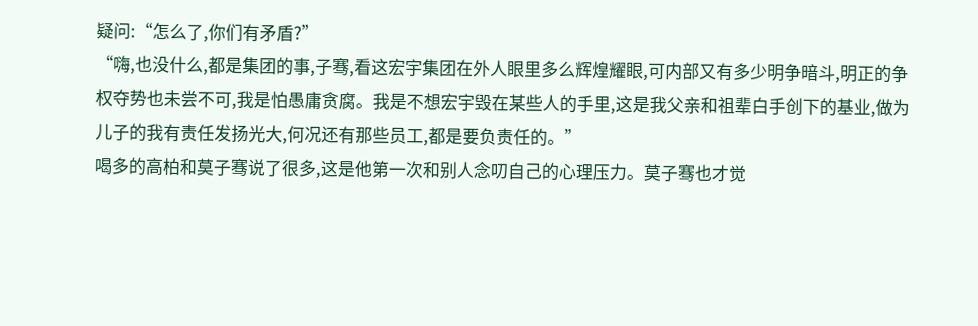疑问:“怎么了,你们有矛盾?”
“嗨,也没什么,都是集团的事,子骞,看这宏宇集团在外人眼里多么辉煌耀眼,可内部又有多少明争暗斗,明正的争权夺势也未尝不可,我是怕愚庸贪腐。我是不想宏宇毁在某些人的手里,这是我父亲和祖辈白手创下的基业,做为儿子的我有责任发扬光大,何况还有那些员工,都是要负责任的。”
喝多的高柏和莫子骞说了很多,这是他第一次和别人念叨自己的心理压力。莫子骞也才觉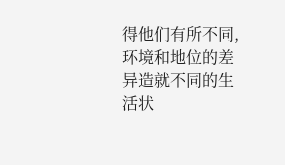得他们有所不同,环境和地位的差异造就不同的生活状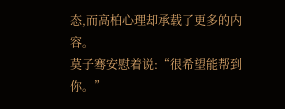态,而高柏心理却承载了更多的内容。
莫子骞安慰着说:“很希望能帮到你。”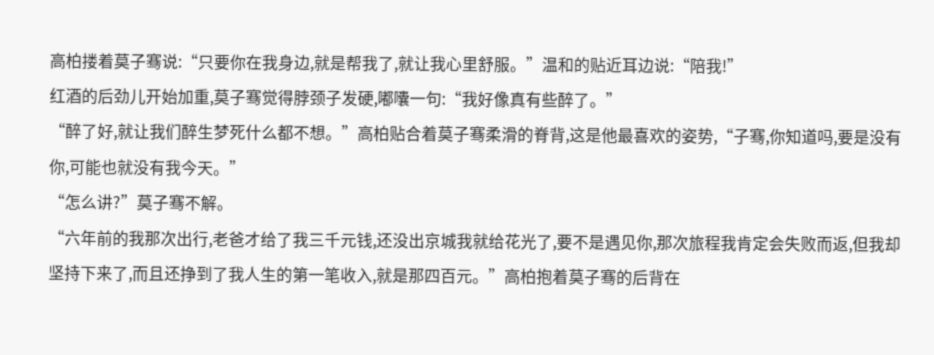高柏搂着莫子骞说:“只要你在我身边,就是帮我了,就让我心里舒服。”温和的贴近耳边说:“陪我!”
红酒的后劲儿开始加重,莫子骞觉得脖颈子发硬,嘟囔一句:“我好像真有些醉了。”
“醉了好,就让我们醉生梦死什么都不想。”高柏贴合着莫子骞柔滑的脊背,这是他最喜欢的姿势,“子骞,你知道吗,要是没有你,可能也就没有我今天。”
“怎么讲?”莫子骞不解。
“六年前的我那次出行,老爸才给了我三千元钱,还没出京城我就给花光了,要不是遇见你,那次旅程我肯定会失败而返,但我却坚持下来了,而且还挣到了我人生的第一笔收入,就是那四百元。”高柏抱着莫子骞的后背在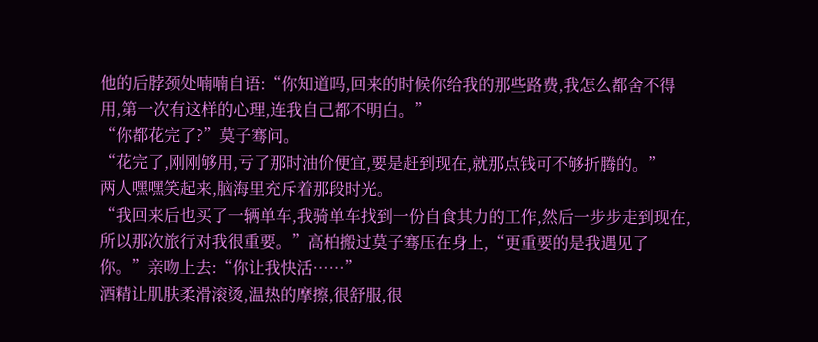他的后脖颈处喃喃自语:“你知道吗,回来的时候你给我的那些路费,我怎么都舍不得用,第一次有这样的心理,连我自己都不明白。”
“你都花完了?”莫子骞问。
“花完了,刚刚够用,亏了那时油价便宜,要是赶到现在,就那点钱可不够折腾的。”
两人嘿嘿笑起来,脑海里充斥着那段时光。
“我回来后也买了一辆单车,我骑单车找到一份自食其力的工作,然后一步步走到现在,所以那次旅行对我很重要。”高柏搬过莫子骞压在身上,“更重要的是我遇见了你。”亲吻上去:“你让我快活……”
酒精让肌肤柔滑滚烫,温热的摩擦,很舒服,很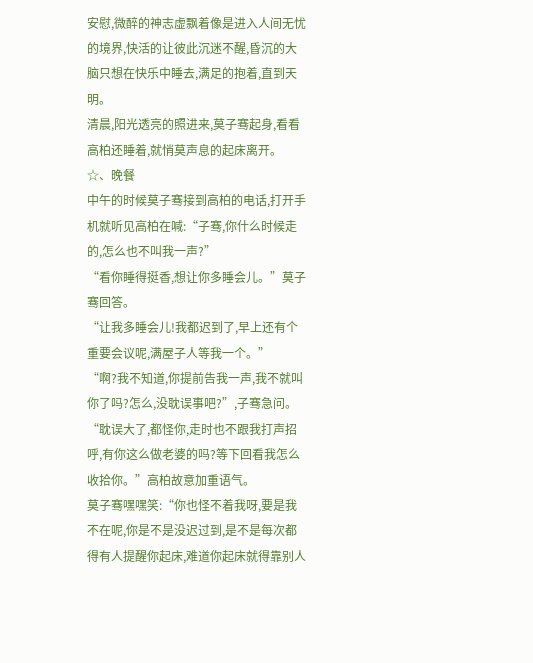安慰,微醉的神志虚飘着像是进入人间无忧的境界,快活的让彼此沉迷不醒,昏沉的大脑只想在快乐中睡去,满足的抱着,直到天明。
清晨,阳光透亮的照进来,莫子骞起身,看看高柏还睡着,就悄莫声息的起床离开。
☆、晚餐
中午的时候莫子骞接到高柏的电话,打开手机就听见高柏在喊:“子骞,你什么时候走的,怎么也不叫我一声?”
“看你睡得挺香,想让你多睡会儿。”莫子骞回答。
“让我多睡会儿!我都迟到了,早上还有个重要会议呢,满屋子人等我一个。”
“啊?我不知道,你提前告我一声,我不就叫你了吗?怎么,没耽误事吧?”,子骞急问。
“耽误大了,都怪你,走时也不跟我打声招呼,有你这么做老婆的吗?等下回看我怎么收拾你。”高柏故意加重语气。
莫子骞嘿嘿笑:“你也怪不着我呀,要是我不在呢,你是不是没迟过到,是不是每次都得有人提醒你起床,难道你起床就得靠别人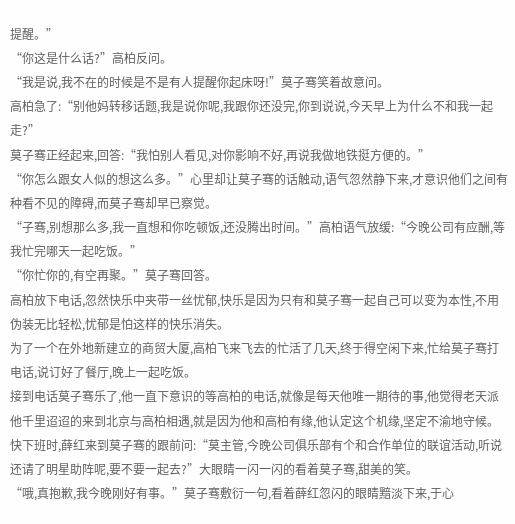提醒。”
“你这是什么话?”高柏反问。
“我是说,我不在的时候是不是有人提醒你起床呀!”莫子骞笑着故意问。
高柏急了:“别他妈转移话题,我是说你呢,我跟你还没完,你到说说,今天早上为什么不和我一起走?”
莫子骞正经起来,回答:“我怕别人看见,对你影响不好,再说我做地铁挺方便的。”
“你怎么跟女人似的想这么多。”心里却让莫子骞的话触动,语气忽然静下来,才意识他们之间有种看不见的障碍,而莫子骞却早已察觉。
“子骞,别想那么多,我一直想和你吃顿饭,还没腾出时间。”高柏语气放缓:“今晚公司有应酬,等我忙完哪天一起吃饭。”
“你忙你的,有空再聚。”莫子骞回答。
高柏放下电话,忽然快乐中夹带一丝忧郁,快乐是因为只有和莫子骞一起自己可以变为本性,不用伪装无比轻松,忧郁是怕这样的快乐消失。
为了一个在外地新建立的商贸大厦,高柏飞来飞去的忙活了几天,终于得空闲下来,忙给莫子骞打电话,说订好了餐厅,晚上一起吃饭。
接到电话莫子骞乐了,他一直下意识的等高柏的电话,就像是每天他唯一期待的事,他觉得老天派他千里迢迢的来到北京与高柏相遇,就是因为他和高柏有缘,他认定这个机缘,坚定不渝地守候。
快下班时,薛红来到莫子骞的跟前问:“莫主管,今晚公司俱乐部有个和合作单位的联谊活动,听说还请了明星助阵呢,要不要一起去?”大眼睛一闪一闪的看着莫子骞,甜美的笑。
“哦,真抱歉,我今晚刚好有事。”莫子骞敷衍一句,看着薛红忽闪的眼睛黯淡下来,于心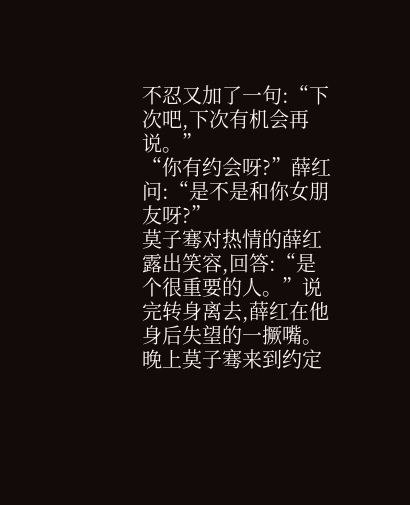不忍又加了一句:“下次吧,下次有机会再说。”
“你有约会呀?”薛红问:“是不是和你女朋友呀?”
莫子骞对热情的薛红露出笑容,回答:“是个很重要的人。”说完转身离去,薛红在他身后失望的一撅嘴。
晚上莫子骞来到约定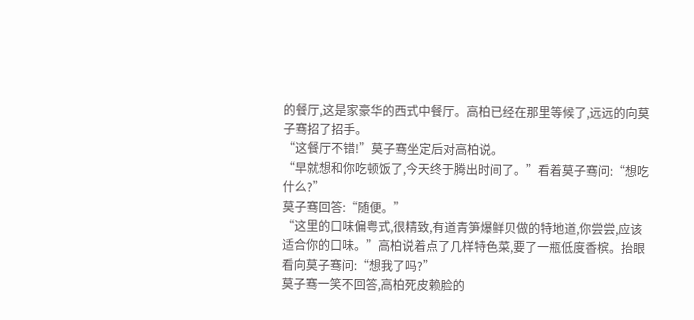的餐厅,这是家豪华的西式中餐厅。高柏已经在那里等候了,远远的向莫子骞招了招手。
“这餐厅不错!”莫子骞坐定后对高柏说。
“早就想和你吃顿饭了,今天终于腾出时间了。”看着莫子骞问:“想吃什么?”
莫子骞回答:“随便。”
“这里的口味偏粤式,很精致,有道青笋爆鲜贝做的特地道,你尝尝,应该适合你的口味。”高柏说着点了几样特色菜,要了一瓶低度香槟。抬眼看向莫子骞问:“想我了吗?”
莫子骞一笑不回答,高柏死皮赖脸的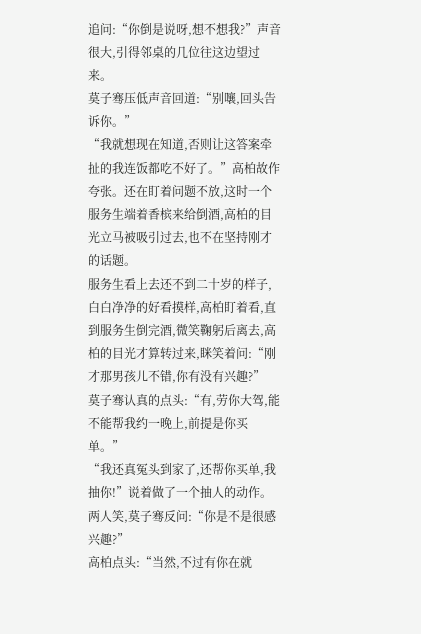追问:“你倒是说呀,想不想我?”声音很大,引得邻桌的几位往这边望过来。
莫子骞压低声音回道:“别嚷,回头告诉你。”
“我就想现在知道,否则让这答案牵扯的我连饭都吃不好了。”高柏故作夸张。还在盯着问题不放,这时一个服务生端着香槟来给倒酒,高柏的目光立马被吸引过去,也不在坚持刚才的话题。
服务生看上去还不到二十岁的样子,白白净净的好看摸样,高柏盯着看,直到服务生倒完酒,微笑鞠躬后离去,高柏的目光才算转过来,眯笑着问:“刚才那男孩儿不错,你有没有兴趣?”
莫子骞认真的点头:“有,劳你大驾,能不能帮我约一晚上,前提是你买单。”
“我还真冤头到家了,还帮你买单,我抽你!”说着做了一个抽人的动作。两人笑,莫子骞反问:“你是不是很感兴趣?”
高柏点头:“当然,不过有你在就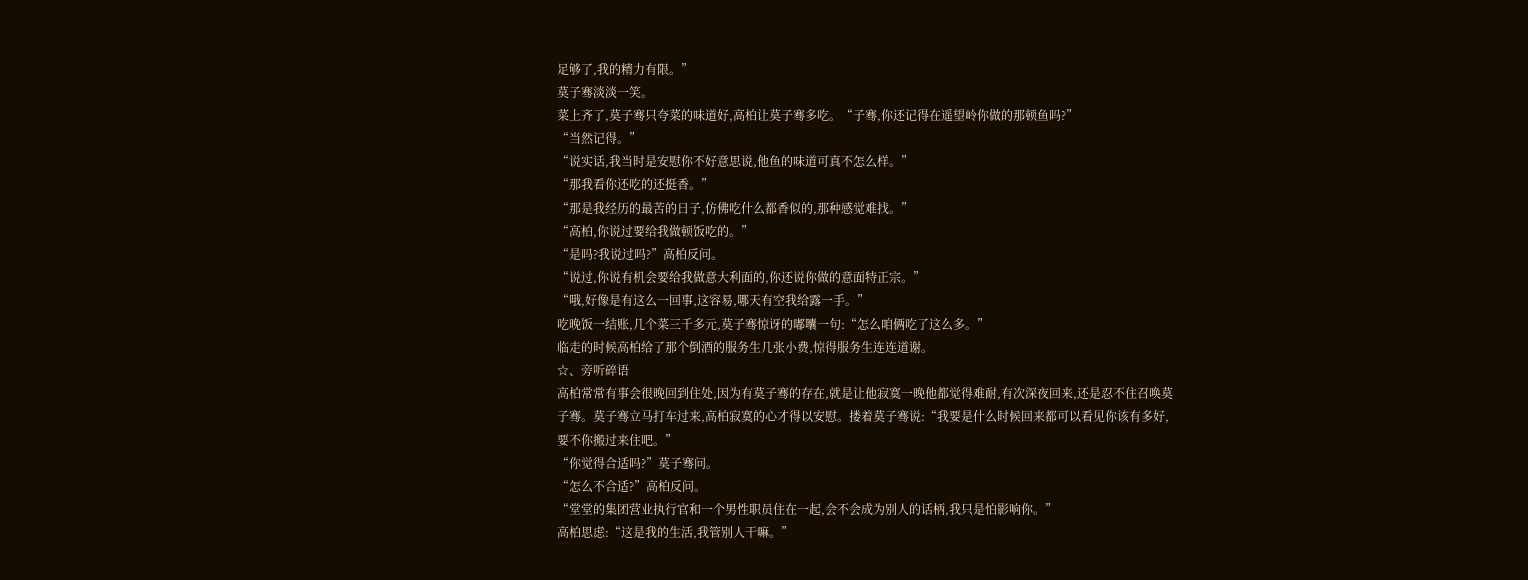足够了,我的精力有限。”
莫子骞淡淡一笑。
菜上齐了,莫子骞只夸菜的味道好,高柏让莫子骞多吃。“子骞,你还记得在遥望岭你做的那顿鱼吗?”
“当然记得。”
“说实话,我当时是安慰你不好意思说,他鱼的味道可真不怎么样。”
“那我看你还吃的还挺香。”
“那是我经历的最苦的日子,仿佛吃什么都香似的,那种感觉难找。”
“高柏,你说过要给我做顿饭吃的。”
“是吗?我说过吗?”高柏反问。
“说过,你说有机会要给我做意大利面的,你还说你做的意面特正宗。”
“哦,好像是有这么一回事,这容易,哪天有空我给露一手。”
吃晚饭一结账,几个菜三千多元,莫子骞惊讶的嘟囔一句:“怎么咱俩吃了这么多。”
临走的时候高柏给了那个倒酒的服务生几张小费,惊得服务生连连道谢。
☆、旁听碎语
高柏常常有事会很晚回到住处,因为有莫子骞的存在,就是让他寂寞一晚他都觉得难耐,有次深夜回来,还是忍不住召唤莫子骞。莫子骞立马打车过来,高柏寂寞的心才得以安慰。搂着莫子骞说:“我要是什么时候回来都可以看见你该有多好,要不你搬过来住吧。”
“你觉得合适吗?”莫子骞问。
“怎么不合适?”高柏反问。
“堂堂的集团营业执行官和一个男性职员住在一起,会不会成为别人的话柄,我只是怕影响你。”
高柏思虑:“这是我的生活,我管别人干嘛。”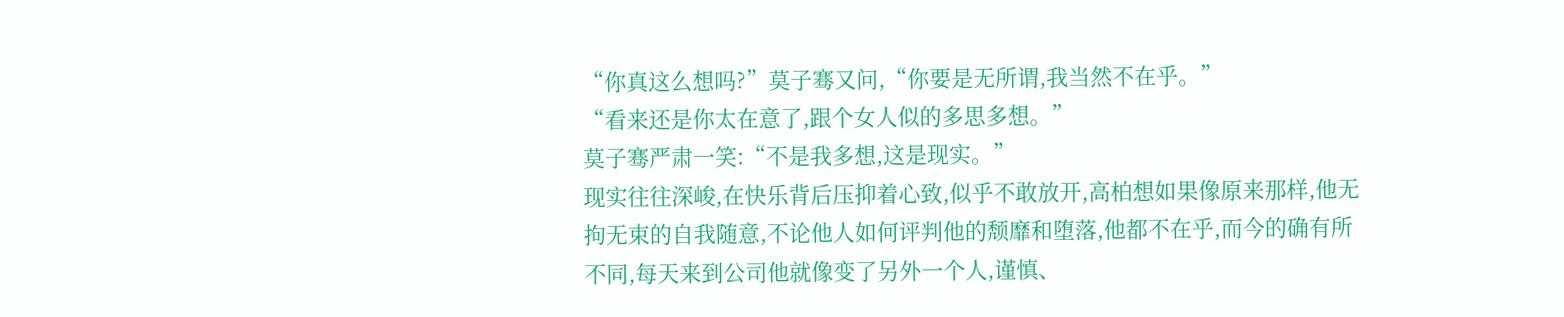“你真这么想吗?”莫子骞又问,“你要是无所谓,我当然不在乎。”
“看来还是你太在意了,跟个女人似的多思多想。”
莫子骞严肃一笑:“不是我多想,这是现实。”
现实往往深峻,在快乐背后压抑着心致,似乎不敢放开,高柏想如果像原来那样,他无拘无束的自我随意,不论他人如何评判他的颓靡和堕落,他都不在乎,而今的确有所不同,每天来到公司他就像变了另外一个人,谨慎、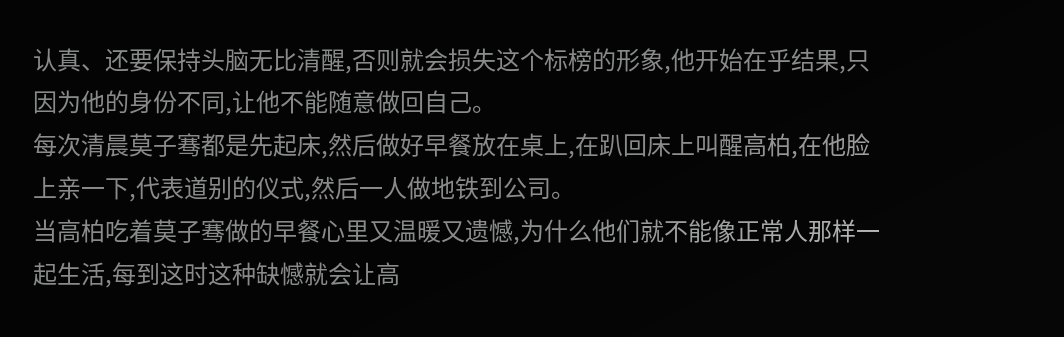认真、还要保持头脑无比清醒,否则就会损失这个标榜的形象,他开始在乎结果,只因为他的身份不同,让他不能随意做回自己。
每次清晨莫子骞都是先起床,然后做好早餐放在桌上,在趴回床上叫醒高柏,在他脸上亲一下,代表道别的仪式,然后一人做地铁到公司。
当高柏吃着莫子骞做的早餐心里又温暖又遗憾,为什么他们就不能像正常人那样一起生活,每到这时这种缺憾就会让高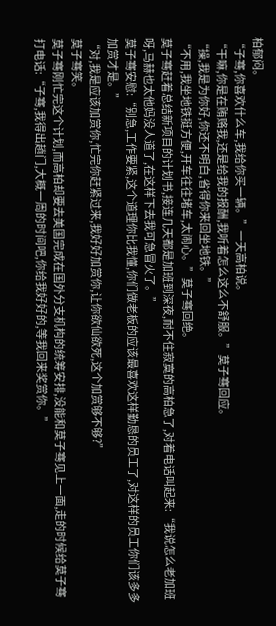柏郁闷。
“子骞,你喜欢什么车,我给你买一辆。”一天高柏说。
“干嘛,你是在贿赂我,还是给我的报酬,我听着怎么这么不舒服。”莫子骞回应。
“操,我是为你好,你还不明白,省得你来回坐地铁。”
“不用,我坐地铁挺方便,开车往往堵车,太闹心。”莫子骞回绝。
莫子骞赶着总结新项目的计划书,接连几天都是加班到深夜,耐不住寂寞的高柏急了,对着电话叫起来:“我说怎么老加班呀,马赫也太他妈没人道了,在这样下去我可急冒火了。”
莫子骞安慰:“别急,工作要紧,这个道理你比我懂,你们做老板的应该最喜欢这样勤恳的员工了,对这样的员工你们该多多加赏才是。”
“对,我是应该加赏你,忙完你赶紧过来,我好好加赏你,让你欲仙欲死,这个加赏够不够?”
莫子骞笑。
莫子骞刚忙完这个计划,而高柏却要去美国完成在国外分支机构的统筹安排,没能和莫子骞见上一面,走的时候给莫子骞打电话:“子骞,我得出趟门,大概一周的时间吧,你给我好好的,等我回来奖赏你。”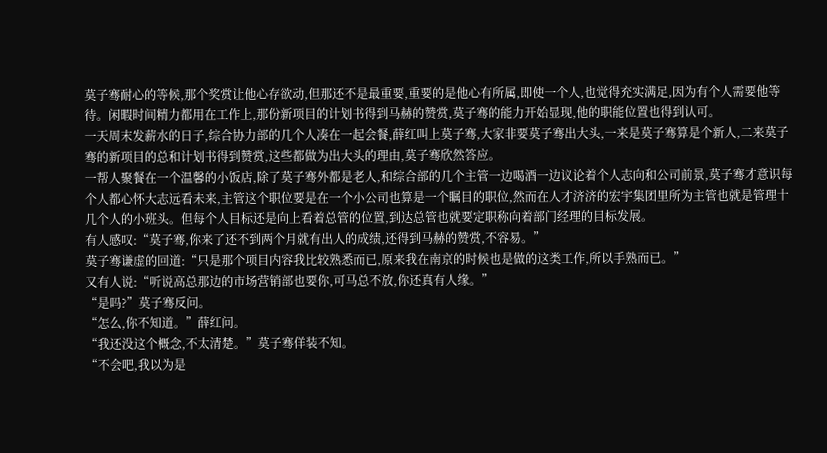莫子骞耐心的等候,那个奖赏让他心存欲动,但那还不是最重要,重要的是他心有所属,即使一个人,也觉得充实满足,因为有个人需要他等待。闲暇时间精力都用在工作上,那份新项目的计划书得到马赫的赞赏,莫子骞的能力开始显现,他的职能位置也得到认可。
一天周末发薪水的日子,综合协力部的几个人凑在一起会餐,薛红叫上莫子骞,大家非要莫子骞出大头,一来是莫子骞算是个新人,二来莫子骞的新项目的总和计划书得到赞赏,这些都做为出大头的理由,莫子骞欣然答应。
一帮人聚餐在一个温馨的小饭店,除了莫子骞外都是老人,和综合部的几个主管一边喝酒一边议论着个人志向和公司前景,莫子骞才意识每个人都心怀大志远看未来,主管这个职位要是在一个小公司也算是一个瞩目的职位,然而在人才济济的宏宇集团里所为主管也就是管理十几个人的小班头。但每个人目标还是向上看着总管的位置,到达总管也就要定职称向着部门经理的目标发展。
有人感叹:“莫子骞,你来了还不到两个月就有出人的成绩,还得到马赫的赞赏,不容易。”
莫子骞谦虚的回道:“只是那个项目内容我比较熟悉而已,原来我在南京的时候也是做的这类工作,所以手熟而已。”
又有人说:“听说高总那边的市场营销部也要你,可马总不放,你还真有人缘。”
“是吗?”莫子骞反问。
“怎么,你不知道。”薛红问。
“我还没这个概念,不太清楚。”莫子骞佯装不知。
“不会吧,我以为是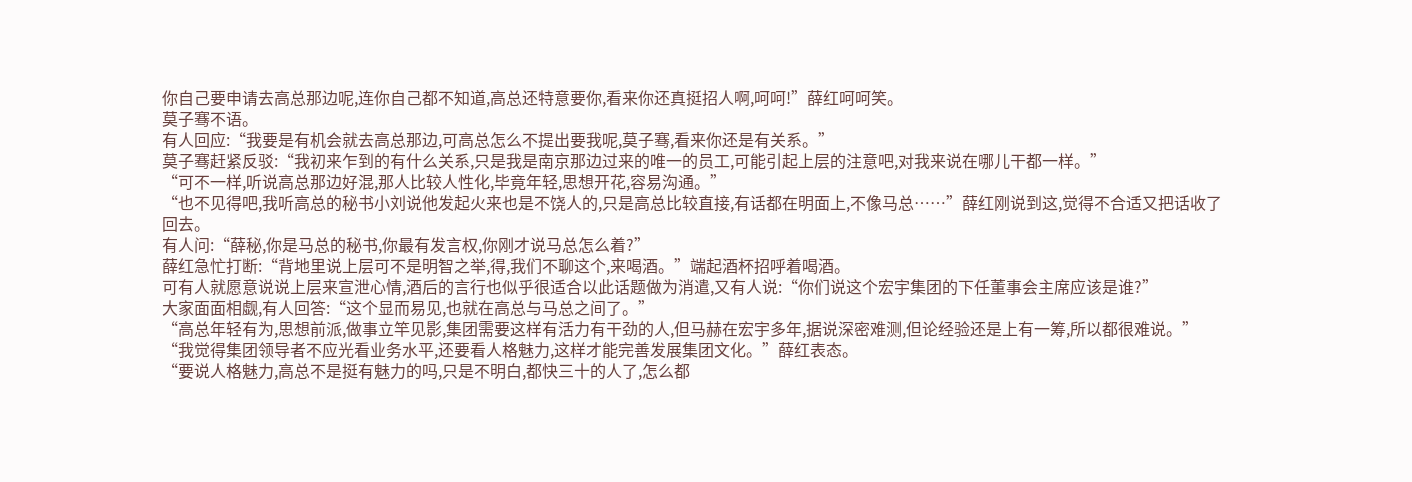你自己要申请去高总那边呢,连你自己都不知道,高总还特意要你,看来你还真挺招人啊,呵呵!”薛红呵呵笑。
莫子骞不语。
有人回应:“我要是有机会就去高总那边,可高总怎么不提出要我呢,莫子骞,看来你还是有关系。”
莫子骞赶紧反驳:“我初来乍到的有什么关系,只是我是南京那边过来的唯一的员工,可能引起上层的注意吧,对我来说在哪儿干都一样。”
“可不一样,听说高总那边好混,那人比较人性化,毕竟年轻,思想开花,容易沟通。”
“也不见得吧,我听高总的秘书小刘说他发起火来也是不饶人的,只是高总比较直接,有话都在明面上,不像马总……”薛红刚说到这,觉得不合适又把话收了回去。
有人问:“薛秘,你是马总的秘书,你最有发言权,你刚才说马总怎么着?”
薛红急忙打断:“背地里说上层可不是明智之举,得,我们不聊这个,来喝酒。”端起酒杯招呼着喝酒。
可有人就愿意说说上层来宣泄心情,酒后的言行也似乎很适合以此话题做为消遣,又有人说:“你们说这个宏宇集团的下任董事会主席应该是谁?”
大家面面相觑,有人回答:“这个显而易见,也就在高总与马总之间了。”
“高总年轻有为,思想前派,做事立竿见影,集团需要这样有活力有干劲的人,但马赫在宏宇多年,据说深密难测,但论经验还是上有一筹,所以都很难说。”
“我觉得集团领导者不应光看业务水平,还要看人格魅力,这样才能完善发展集团文化。”薛红表态。
“要说人格魅力,高总不是挺有魅力的吗,只是不明白,都快三十的人了,怎么都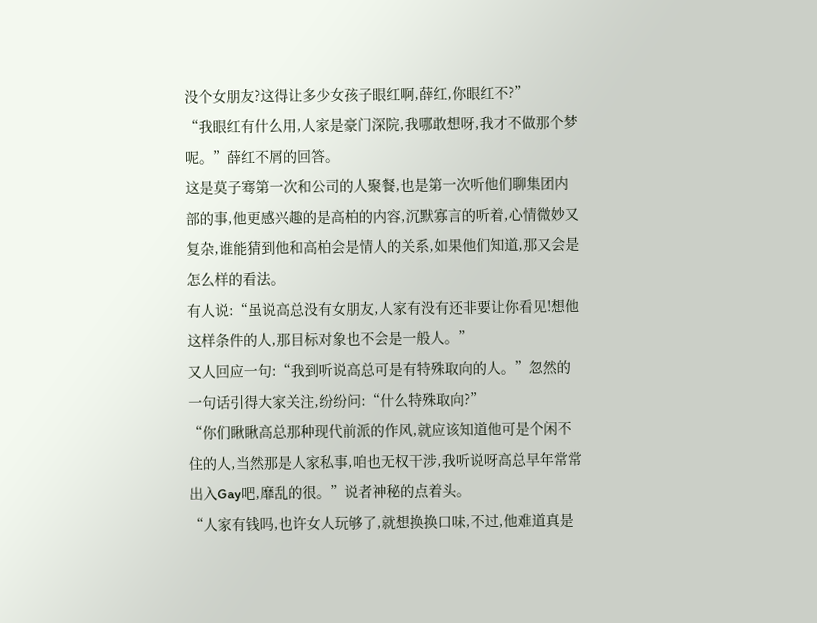没个女朋友?这得让多少女孩子眼红啊,薛红,你眼红不?”
“我眼红有什么用,人家是豪门深院,我哪敢想呀,我才不做那个梦呢。”薛红不屑的回答。
这是莫子骞第一次和公司的人聚餐,也是第一次听他们聊集团内部的事,他更感兴趣的是高柏的内容,沉默寡言的听着,心情微妙又复杂,谁能猜到他和高柏会是情人的关系,如果他们知道,那又会是怎么样的看法。
有人说:“虽说高总没有女朋友,人家有没有还非要让你看见!想他这样条件的人,那目标对象也不会是一般人。”
又人回应一句:“我到听说高总可是有特殊取向的人。”忽然的一句话引得大家关注,纷纷问:“什么特殊取向?”
“你们瞅瞅高总那种现代前派的作风,就应该知道他可是个闲不住的人,当然那是人家私事,咱也无权干涉,我听说呀高总早年常常出入Gay吧,靡乱的很。”说者神秘的点着头。
“人家有钱吗,也许女人玩够了,就想换换口味,不过,他难道真是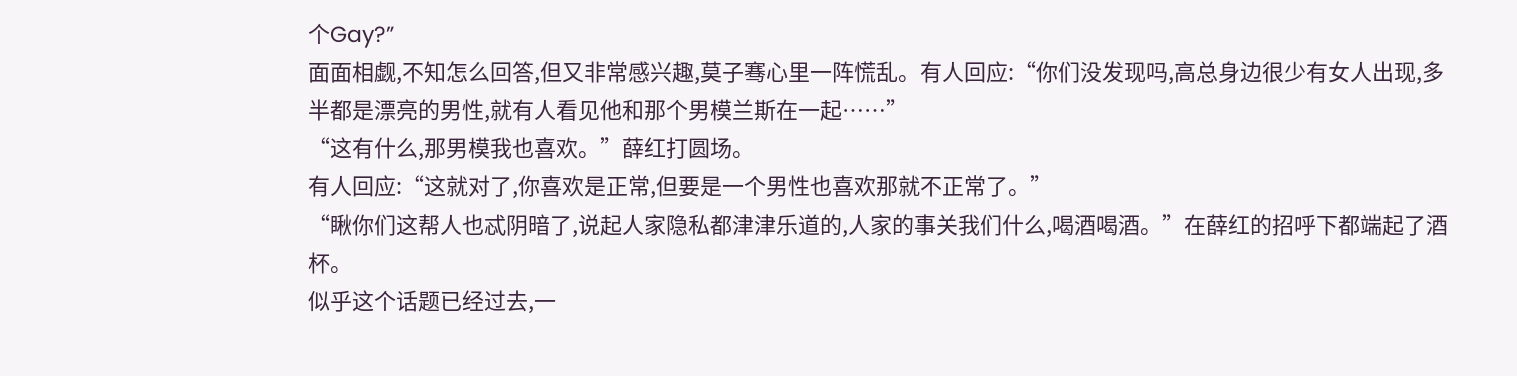个Gay?”
面面相觑,不知怎么回答,但又非常感兴趣,莫子骞心里一阵慌乱。有人回应:“你们没发现吗,高总身边很少有女人出现,多半都是漂亮的男性,就有人看见他和那个男模兰斯在一起……”
“这有什么,那男模我也喜欢。”薛红打圆场。
有人回应:“这就对了,你喜欢是正常,但要是一个男性也喜欢那就不正常了。”
“瞅你们这帮人也忒阴暗了,说起人家隐私都津津乐道的,人家的事关我们什么,喝酒喝酒。”在薛红的招呼下都端起了酒杯。
似乎这个话题已经过去,一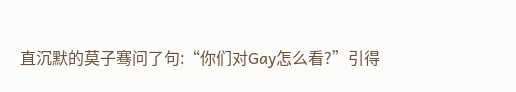直沉默的莫子骞问了句:“你们对Gay怎么看?”引得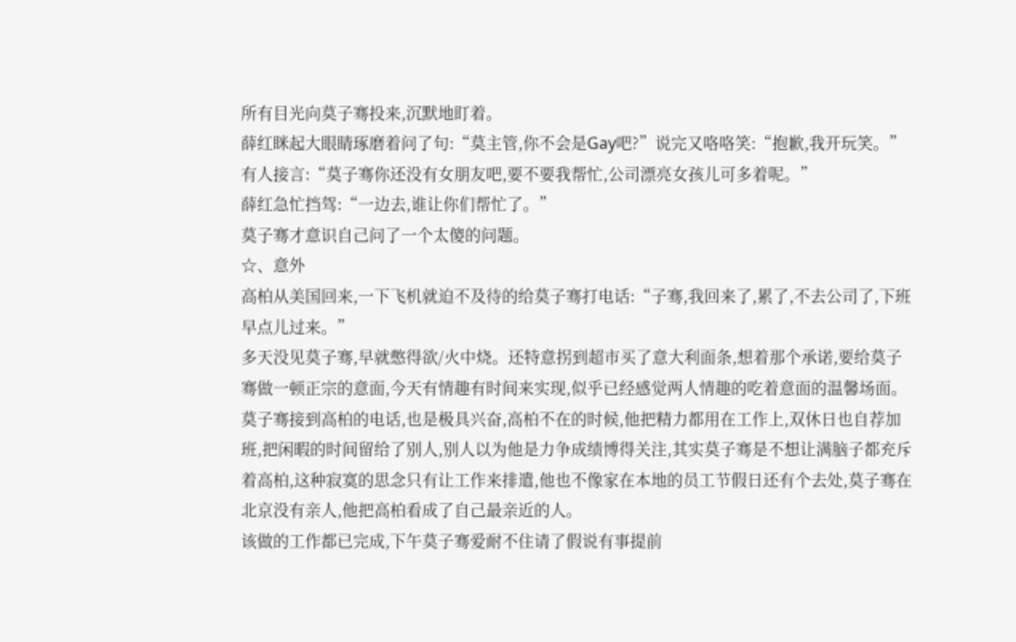所有目光向莫子骞投来,沉默地盯着。
薛红眯起大眼睛琢磨着问了句:“莫主管,你不会是Gay吧?”说完又咯咯笑:“抱歉,我开玩笑。”
有人接言:“莫子骞你还没有女朋友吧,要不要我帮忙,公司漂亮女孩儿可多着呢。”
薛红急忙挡驾:“一边去,谁让你们帮忙了。”
莫子骞才意识自己问了一个太傻的问题。
☆、意外
高柏从美国回来,一下飞机就迫不及待的给莫子骞打电话:“子骞,我回来了,累了,不去公司了,下班早点儿过来。”
多天没见莫子骞,早就憋得欲/火中烧。还特意拐到超市买了意大利面条,想着那个承诺,要给莫子骞做一顿正宗的意面,今天有情趣有时间来实现,似乎已经感觉两人情趣的吃着意面的温馨场面。
莫子骞接到高柏的电话,也是极具兴奋,高柏不在的时候,他把精力都用在工作上,双休日也自荐加班,把闲暇的时间留给了别人,别人以为他是力争成绩博得关注,其实莫子骞是不想让满脑子都充斥着高柏,这种寂寞的思念只有让工作来排遣,他也不像家在本地的员工节假日还有个去处,莫子骞在北京没有亲人,他把高柏看成了自己最亲近的人。
该做的工作都已完成,下午莫子骞爱耐不住请了假说有事提前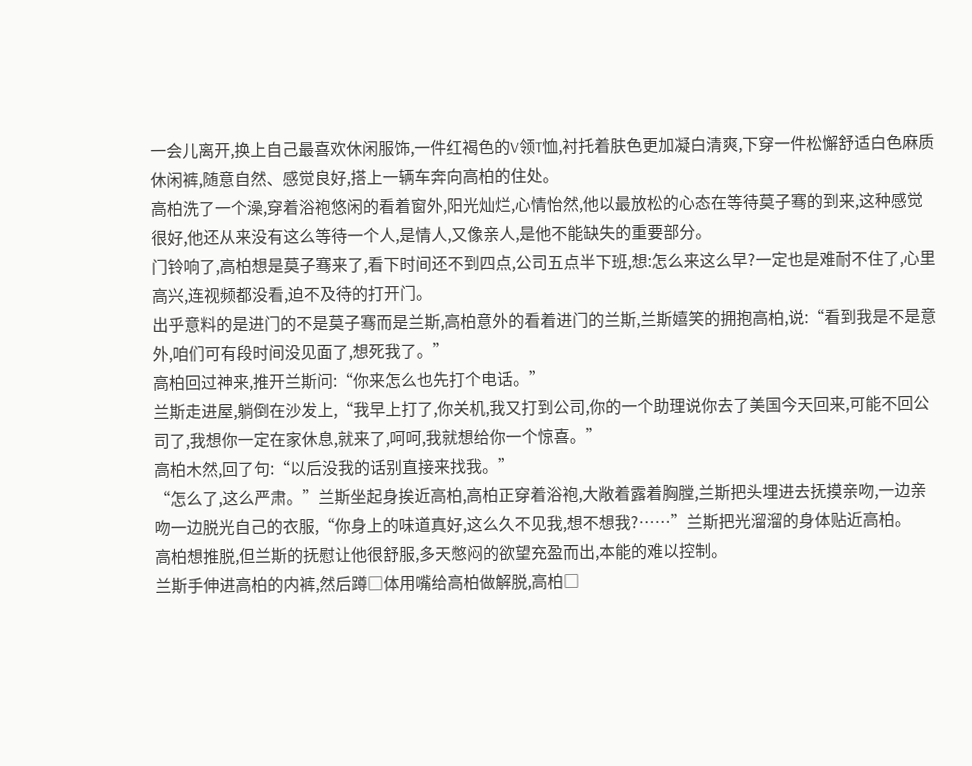一会儿离开,换上自己最喜欢休闲服饰,一件红褐色的V领T恤,衬托着肤色更加凝白清爽,下穿一件松懈舒适白色麻质休闲裤,随意自然、感觉良好,搭上一辆车奔向高柏的住处。
高柏洗了一个澡,穿着浴袍悠闲的看着窗外,阳光灿烂,心情怡然,他以最放松的心态在等待莫子骞的到来,这种感觉很好,他还从来没有这么等待一个人,是情人,又像亲人,是他不能缺失的重要部分。
门铃响了,高柏想是莫子骞来了,看下时间还不到四点,公司五点半下班,想:怎么来这么早?一定也是难耐不住了,心里高兴,连视频都没看,迫不及待的打开门。
出乎意料的是进门的不是莫子骞而是兰斯,高柏意外的看着进门的兰斯,兰斯嬉笑的拥抱高柏,说:“看到我是不是意外,咱们可有段时间没见面了,想死我了。”
高柏回过神来,推开兰斯问:“你来怎么也先打个电话。”
兰斯走进屋,躺倒在沙发上,“我早上打了,你关机,我又打到公司,你的一个助理说你去了美国今天回来,可能不回公司了,我想你一定在家休息,就来了,呵呵,我就想给你一个惊喜。”
高柏木然,回了句:“以后没我的话别直接来找我。”
“怎么了,这么严肃。”兰斯坐起身挨近高柏,高柏正穿着浴袍,大敞着露着胸膛,兰斯把头埋进去抚摸亲吻,一边亲吻一边脱光自己的衣服,“你身上的味道真好,这么久不见我,想不想我?……”兰斯把光溜溜的身体贴近高柏。
高柏想推脱,但兰斯的抚慰让他很舒服,多天憋闷的欲望充盈而出,本能的难以控制。
兰斯手伸进高柏的内裤,然后蹲□体用嘴给高柏做解脱,高柏□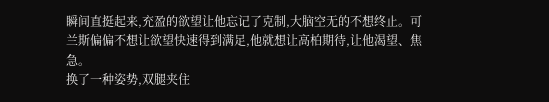瞬间直挺起来,充盈的欲望让他忘记了克制,大脑空无的不想终止。可兰斯偏偏不想让欲望快速得到满足,他就想让高柏期待,让他渴望、焦急。
换了一种姿势,双腿夹住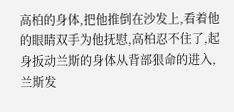高柏的身体,把他推倒在沙发上,看着他的眼睛双手为他抚慰,高柏忍不住了,起身扳动兰斯的身体从背部狠命的进入,兰斯发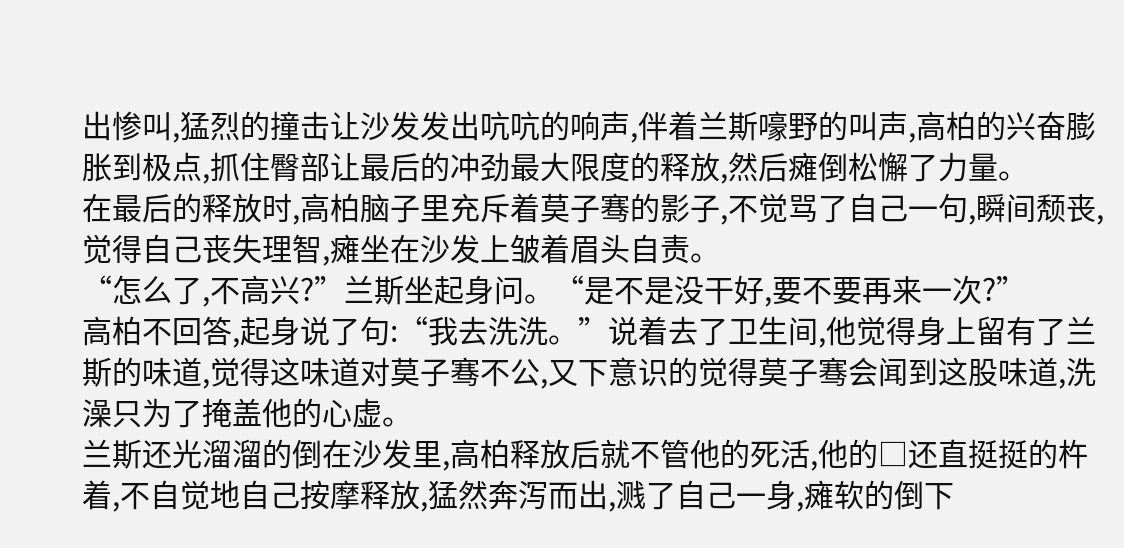出惨叫,猛烈的撞击让沙发发出吭吭的响声,伴着兰斯嚎野的叫声,高柏的兴奋膨胀到极点,抓住臀部让最后的冲劲最大限度的释放,然后瘫倒松懈了力量。
在最后的释放时,高柏脑子里充斥着莫子骞的影子,不觉骂了自己一句,瞬间颓丧,觉得自己丧失理智,瘫坐在沙发上皱着眉头自责。
“怎么了,不高兴?”兰斯坐起身问。“是不是没干好,要不要再来一次?”
高柏不回答,起身说了句:“我去洗洗。”说着去了卫生间,他觉得身上留有了兰斯的味道,觉得这味道对莫子骞不公,又下意识的觉得莫子骞会闻到这股味道,洗澡只为了掩盖他的心虚。
兰斯还光溜溜的倒在沙发里,高柏释放后就不管他的死活,他的□还直挺挺的杵着,不自觉地自己按摩释放,猛然奔泻而出,溅了自己一身,瘫软的倒下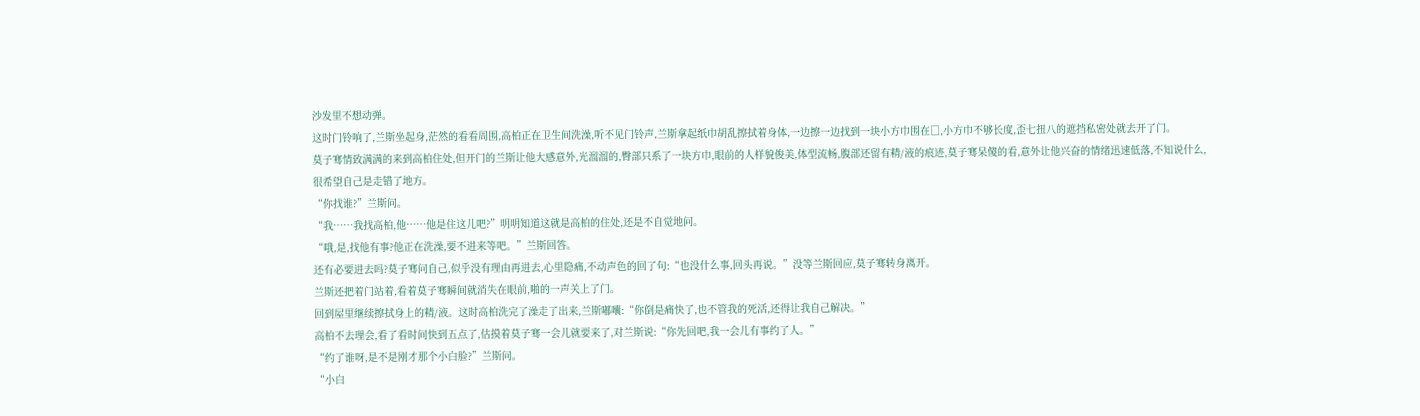沙发里不想动弹。
这时门铃响了,兰斯坐起身,茫然的看看周围,高柏正在卫生间洗澡,听不见门铃声,兰斯拿起纸巾胡乱擦拭着身体,一边擦一边找到一块小方巾围在□,小方巾不够长度,歪七扭八的遮挡私密处就去开了门。
莫子骞情致满满的来到高柏住处,但开门的兰斯让他大感意外,光溜溜的,臀部只系了一块方巾,眼前的人样貌俊美,体型流畅,腹部还留有精/液的痕迹,莫子骞呆傻的看,意外让他兴奋的情绪迅速低落,不知说什么,很希望自己是走错了地方。
“你找谁?”兰斯问。
“我……我找高柏,他……他是住这儿吧?”明明知道这就是高柏的住处,还是不自觉地问。
“哦,是,找他有事?他正在洗澡,要不进来等吧。”兰斯回答。
还有必要进去吗?莫子骞问自己,似乎没有理由再进去,心里隐痛,不动声色的回了句:“也没什么事,回头再说。”没等兰斯回应,莫子骞转身离开。
兰斯还把着门站着,看着莫子骞瞬间就消失在眼前,啪的一声关上了门。
回到屋里继续擦拭身上的精/液。这时高柏洗完了澡走了出来,兰斯嘟囔:“你倒是痛快了,也不管我的死活,还得让我自己解决。”
高柏不去理会,看了看时间快到五点了,估摸着莫子骞一会儿就要来了,对兰斯说:“你先回吧,我一会儿有事约了人。”
“约了谁呀,是不是刚才那个小白脸?”兰斯问。
“小白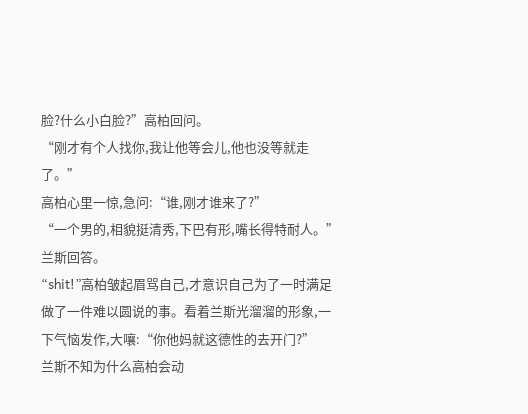脸?什么小白脸?”高柏回问。
“刚才有个人找你,我让他等会儿,他也没等就走了。”
高柏心里一惊,急问:“谁,刚才谁来了?”
“一个男的,相貌挺清秀,下巴有形,嘴长得特耐人。”兰斯回答。
“shit!”高柏皱起眉骂自己,才意识自己为了一时满足做了一件难以圆说的事。看着兰斯光溜溜的形象,一下气恼发作,大嚷:“你他妈就这德性的去开门?”
兰斯不知为什么高柏会动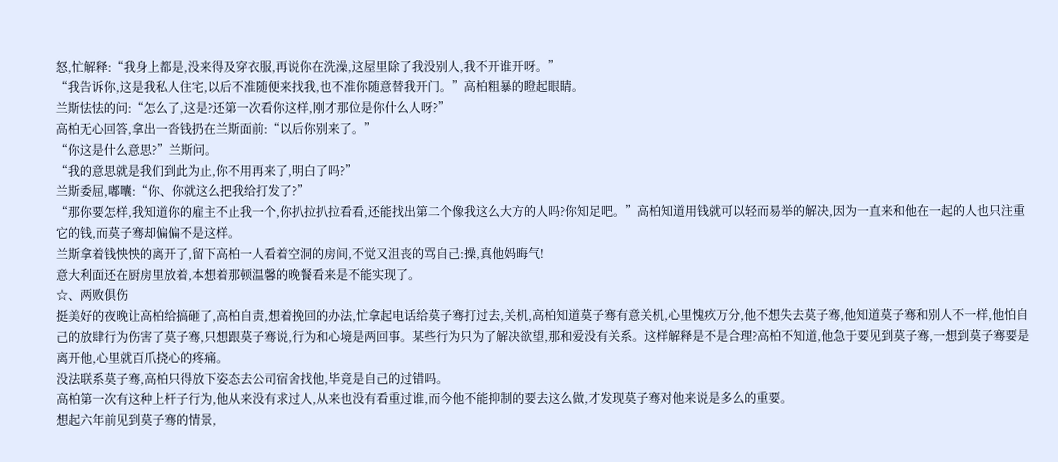怒,忙解释:“我身上都是,没来得及穿衣服,再说你在洗澡,这屋里除了我没别人,我不开谁开呀。”
“我告诉你,这是我私人住宅,以后不准随便来找我,也不准你随意替我开门。”高柏粗暴的瞪起眼睛。
兰斯怯怯的问:“怎么了,这是?还第一次看你这样,刚才那位是你什么人呀?”
高柏无心回答,拿出一沓钱扔在兰斯面前:“以后你别来了。”
“你这是什么意思?”兰斯问。
“我的意思就是我们到此为止,你不用再来了,明白了吗?”
兰斯委屈,嘟囔:“你、你就这么把我给打发了?”
“那你要怎样,我知道你的雇主不止我一个,你扒拉扒拉看看,还能找出第二个像我这么大方的人吗?你知足吧。”高柏知道用钱就可以轻而易举的解决,因为一直来和他在一起的人也只注重它的钱,而莫子骞却偏偏不是这样。
兰斯拿着钱怏怏的离开了,留下高柏一人看着空洞的房间,不觉又沮丧的骂自己:操,真他妈晦气!
意大利面还在厨房里放着,本想着那顿温馨的晚餐看来是不能实现了。
☆、两败俱伤
挺美好的夜晚让高柏给搞砸了,高柏自责,想着挽回的办法,忙拿起电话给莫子骞打过去,关机,高柏知道莫子骞有意关机,心里愧疚万分,他不想失去莫子骞,他知道莫子骞和别人不一样,他怕自己的放肆行为伤害了莫子骞,只想跟莫子骞说,行为和心境是两回事。某些行为只为了解决欲望,那和爱没有关系。这样解释是不是合理?高柏不知道,他急于要见到莫子骞,一想到莫子骞要是离开他,心里就百爪挠心的疼痛。
没法联系莫子骞,高柏只得放下姿态去公司宿舍找他,毕竟是自己的过错吗。
高柏第一次有这种上杆子行为,他从来没有求过人,从来也没有看重过谁,而今他不能抑制的要去这么做,才发现莫子骞对他来说是多么的重要。
想起六年前见到莫子骞的情景,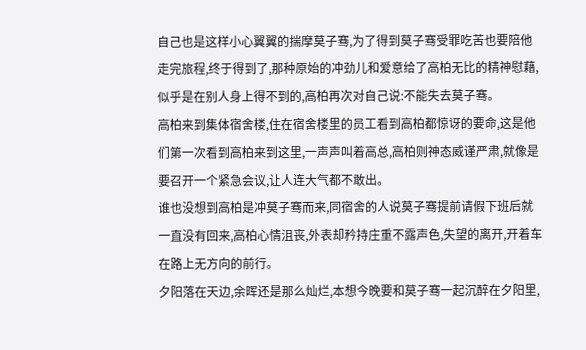自己也是这样小心翼翼的揣摩莫子骞,为了得到莫子骞受罪吃苦也要陪他走完旅程,终于得到了,那种原始的冲劲儿和爱意给了高柏无比的精神慰藉,似乎是在别人身上得不到的,高柏再次对自己说:不能失去莫子骞。
高柏来到集体宿舍楼,住在宿舍楼里的员工看到高柏都惊讶的要命,这是他们第一次看到高柏来到这里,一声声叫着高总,高柏则神态威谨严肃,就像是要召开一个紧急会议,让人连大气都不敢出。
谁也没想到高柏是冲莫子骞而来,同宿舍的人说莫子骞提前请假下班后就一直没有回来,高柏心情沮丧,外表却矜持庄重不露声色,失望的离开,开着车在路上无方向的前行。
夕阳落在天边,余晖还是那么灿烂,本想今晚要和莫子骞一起沉醉在夕阳里,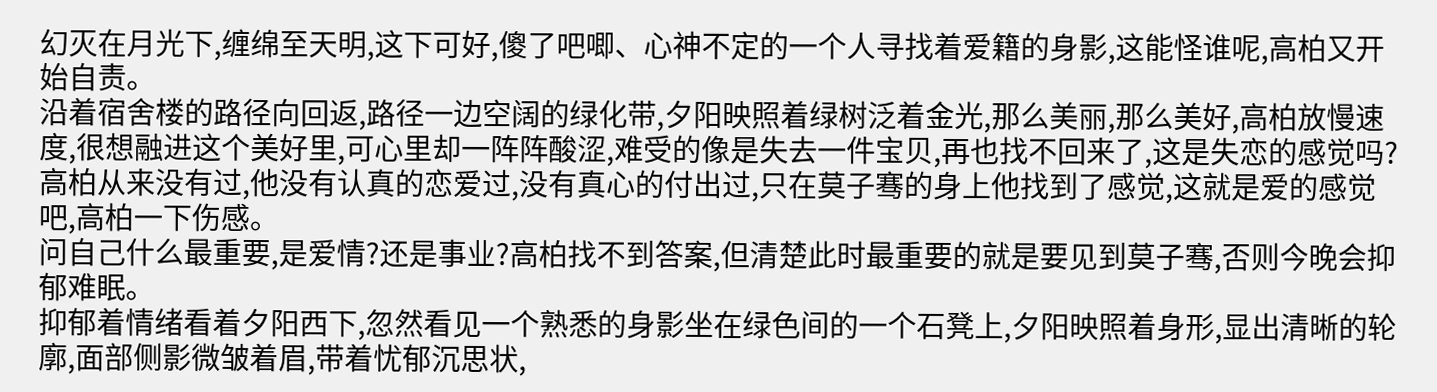幻灭在月光下,缠绵至天明,这下可好,傻了吧唧、心神不定的一个人寻找着爱籍的身影,这能怪谁呢,高柏又开始自责。
沿着宿舍楼的路径向回返,路径一边空阔的绿化带,夕阳映照着绿树泛着金光,那么美丽,那么美好,高柏放慢速度,很想融进这个美好里,可心里却一阵阵酸涩,难受的像是失去一件宝贝,再也找不回来了,这是失恋的感觉吗?高柏从来没有过,他没有认真的恋爱过,没有真心的付出过,只在莫子骞的身上他找到了感觉,这就是爱的感觉吧,高柏一下伤感。
问自己什么最重要,是爱情?还是事业?高柏找不到答案,但清楚此时最重要的就是要见到莫子骞,否则今晚会抑郁难眠。
抑郁着情绪看着夕阳西下,忽然看见一个熟悉的身影坐在绿色间的一个石凳上,夕阳映照着身形,显出清晰的轮廓,面部侧影微皱着眉,带着忧郁沉思状,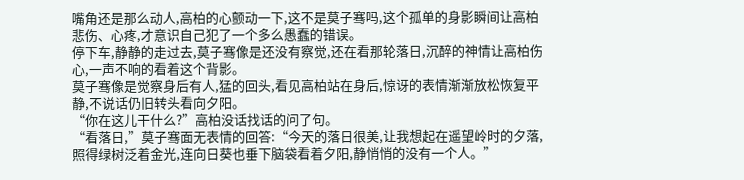嘴角还是那么动人,高柏的心颤动一下,这不是莫子骞吗,这个孤单的身影瞬间让高柏悲伤、心疼,才意识自己犯了一个多么愚蠢的错误。
停下车,静静的走过去,莫子骞像是还没有察觉,还在看那轮落日,沉醉的神情让高柏伤心,一声不响的看着这个背影。
莫子骞像是觉察身后有人,猛的回头,看见高柏站在身后,惊讶的表情渐渐放松恢复平静,不说话仍旧转头看向夕阳。
“你在这儿干什么?”高柏没话找话的问了句。
“看落日,”莫子骞面无表情的回答:“今天的落日很美,让我想起在遥望岭时的夕落,照得绿树泛着金光,连向日葵也垂下脑袋看着夕阳,静悄悄的没有一个人。”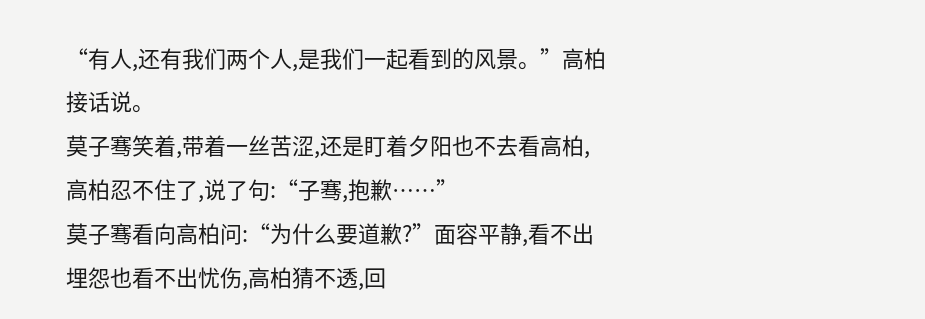“有人,还有我们两个人,是我们一起看到的风景。”高柏接话说。
莫子骞笑着,带着一丝苦涩,还是盯着夕阳也不去看高柏,高柏忍不住了,说了句:“子骞,抱歉……”
莫子骞看向高柏问:“为什么要道歉?”面容平静,看不出埋怨也看不出忧伤,高柏猜不透,回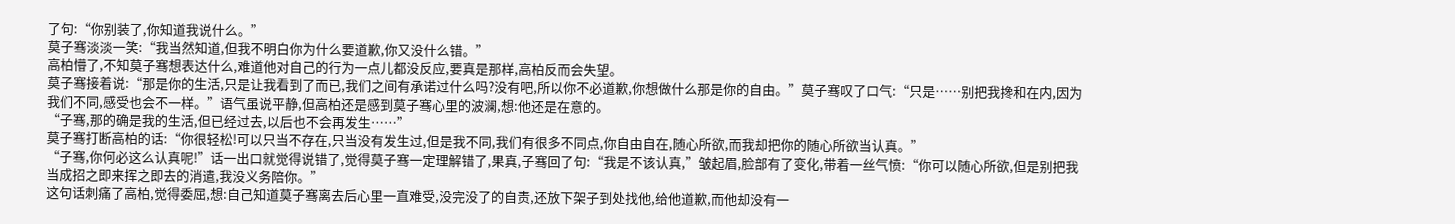了句:“你别装了,你知道我说什么。”
莫子骞淡淡一笑:“我当然知道,但我不明白你为什么要道歉,你又没什么错。”
高柏懵了,不知莫子骞想表达什么,难道他对自己的行为一点儿都没反应,要真是那样,高柏反而会失望。
莫子骞接着说:“那是你的生活,只是让我看到了而已,我们之间有承诺过什么吗?没有吧,所以你不必道歉,你想做什么那是你的自由。”莫子骞叹了口气:“只是……别把我搀和在内,因为我们不同,感受也会不一样。”语气虽说平静,但高柏还是感到莫子骞心里的波澜,想:他还是在意的。
“子骞,那的确是我的生活,但已经过去,以后也不会再发生……”
莫子骞打断高柏的话:“你很轻松!可以只当不存在,只当没有发生过,但是我不同,我们有很多不同点,你自由自在,随心所欲,而我却把你的随心所欲当认真。”
“子骞,你何必这么认真呢!”话一出口就觉得说错了,觉得莫子骞一定理解错了,果真,子骞回了句:“我是不该认真,”皱起眉,脸部有了变化,带着一丝气愤:“你可以随心所欲,但是别把我当成招之即来挥之即去的消遣,我没义务陪你。”
这句话刺痛了高柏,觉得委屈,想:自己知道莫子骞离去后心里一直难受,没完没了的自责,还放下架子到处找他,给他道歉,而他却没有一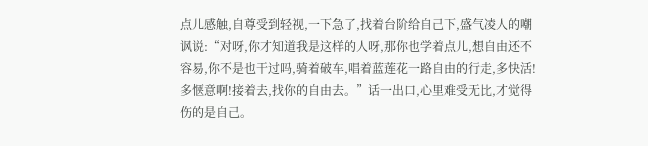点儿感触,自尊受到轻视,一下急了,找着台阶给自己下,盛气凌人的嘲讽说:“对呀,你才知道我是这样的人呀,那你也学着点儿,想自由还不容易,你不是也干过吗,骑着破车,唱着蓝莲花一路自由的行走,多快活!多惬意啊!接着去,找你的自由去。”话一出口,心里难受无比,才觉得伤的是自己。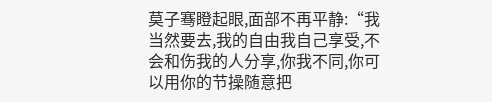莫子骞瞪起眼,面部不再平静:“我当然要去,我的自由我自己享受,不会和伤我的人分享,你我不同,你可以用你的节操随意把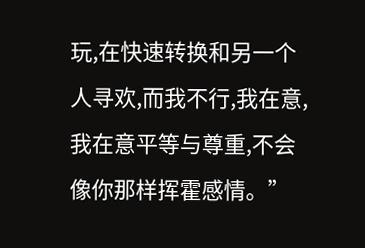玩,在快速转换和另一个人寻欢,而我不行,我在意,我在意平等与尊重,不会像你那样挥霍感情。”